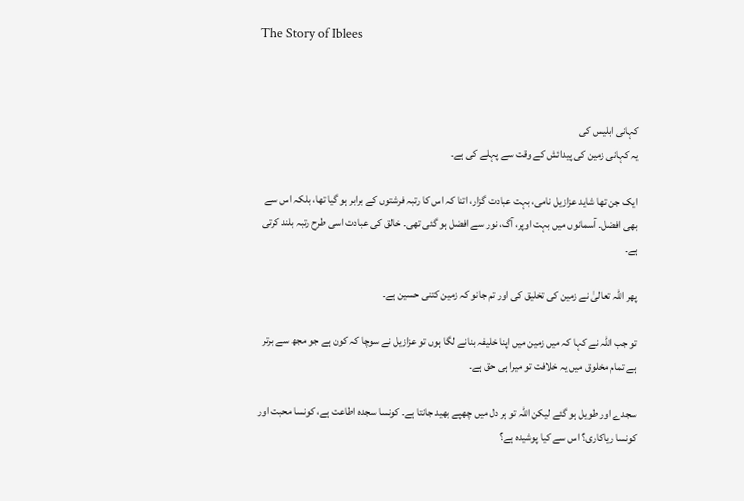The Story of Iblees



کہانی ابلیس کی
یہ کہانی زمین کی پیدائش کے وقت سے پہلے کی ہے۔

ایک جن تھا شاید عزازیل نامی، بہت عبادت گزار، اتنا کہ اس کا رتبہ فرشتوں کے برابر ہو گیا تھا، بلکہ اس سے بھی افضل۔ آسمانوں میں بہت اوپر، آگ، نور سے افضل ہو گئی تھی۔ خالق کی عبادت اسی طرح رتبہ بلند کرتی ہے۔

پھر اللہ تعالیٰ نے زمین کی تخلیق کی اور تم جانو کہ زمین کتنی حسین ہے۔

تو جب اللہ نے کہا کہ میں زمین میں اپنا خلیفہ بنانے لگا ہوں تو عزازیل نے سوچا کہ کون ہے جو مجھ سے برتر ہے تمام مخلوق میں یہ خلافت تو میرا ہی حق ہے۔

سجدے اور طویل ہو گئے لیکن اللہ تو ہر دل میں چھپے بھید جانتا ہے۔ کونسا سجدہ اطاعت ہے، کونسا محبت اور کونسا ریاکاری؟ اس سے کیا پوشیدہ ہے؟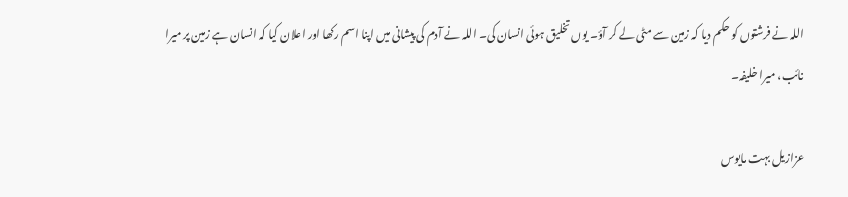اللہ نے فرشتوں کو حکم دیا کہ زمین سے مٹی لے کر آؤ۔ یوں تخلیق ہوئی انسان کی۔ اللہ نے آدم کی پیشانی میں اپنا اسم رکھا اور اعلان کیا کہ انسان ہے زمین پر میرا نائب، میرا خلیفہ۔

عزازیل بہت مایوس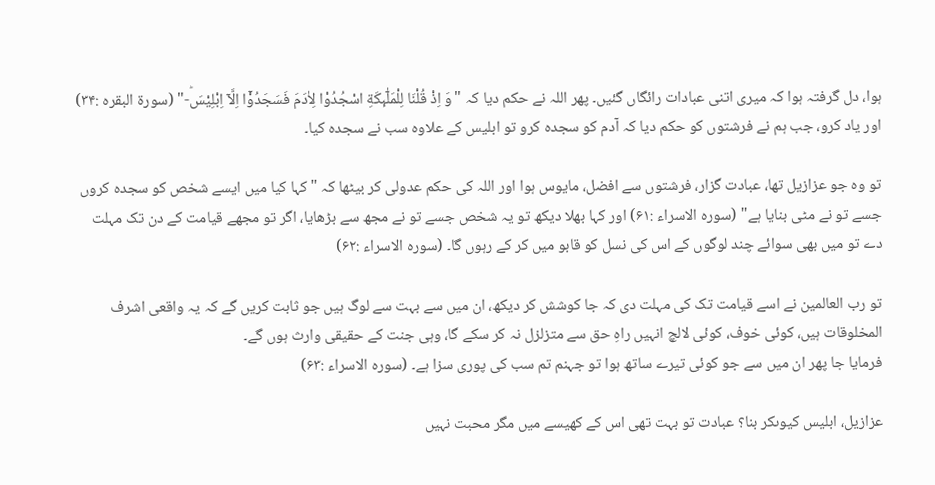ہوا، دل گرفتہ ہوا کہ میری اتنی عبادات رائگاں گئیں۔ پھر اللہ نے حکم دیا کہ "وَ اِذْ قُلْنَا لِلْمَلٰٓىٕكَةِ اسْجُدُوْا لِاٰدَمَ فَسَجَدُوْۤا اِلَّاۤ اِبْلِیْسَؕ-" (سورۃ البقرہ :۳۴) اور یاد کرو، جب ہم نے فرشتوں کو حکم دیا کہ آدم کو سجدہ کرو تو ابلیس کے علاوہ سب نے سجدہ کیا۔

تو وہ جو عزازیل تھا، عبادت گزار، فرشتوں سے افضل، مایوس ہوا اور اللہ کی حکم عدولی کر بیٹھا کہ "کہا کیا میں ایسے شخص کو سجدہ کروں جسے تو نے مٹی بنایا ہے" (سورہ الاسراء :۶۱) اور کہا بھلا دیکھ تو یہ شخص جسے تو نے مجھ سے بڑھایا، اگر تو مجھے قیامت کے دن تک مہلت دے تو میں بھی سوائے چند لوگوں کے اس کی نسل کو قابو میں کر کے رہوں گا۔ (سورہ الاسراء :۶۲)

تو رب العالمین نے اسے قیامت تک کی مہلت دی کہ جا کوشش کر دیکھ، ان میں سے بہت سے لوگ ہیں جو ثابت کریں گے کہ یہ واقعی اشرف المخلوقات ہیں، کوئی خوف، کوئی لالچ انہیں راہِ حق سے متزلزل نہ کر سکے گا، وہی جنت کے حقیقی وارث ہوں گے۔
فرمایا جا پھر ان میں سے جو کوئی تیرے ساتھ ہوا تو جہنم تم سب کی پوری سزا ہے۔ (سورہ الاسراء :۶۳)

عزازیل، ابلیس کیوںکر بنا؟ عبادت تو بہت تھی اس کے کھیسے میں مگر محبت نہیں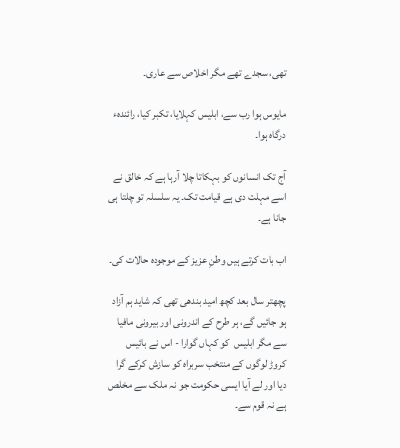تھی، سجدے تھے مگر اخلاص سے عاری۔

مایوس ہوا رب سے، ابلیس کہلایا، تکبر کیا، رائندہء درگاہ ہوا۔

آج تک انسانوں کو بہکاتا چلا آرہا ہے کہ خالق نے اسے مہلت دی ہے قیامت تک۔ یہ سلسلہ تو چلتا ہی جانا ہے۔

اب بات کرتے ہیں وطنِ عزیز کے موجودہ حالات کی۔

پچھتر سال بعد کچھ امید بندھی تھی کہ شاید ہم آزاد ہو جائیں گے، ہر طرح کے اندرونی اور بیرونی مافیا سے مگر ابلیس  کو کہاں گوارا - اس نے بائیس کروڑ لوگوں کے منتخب سربراہ کو سازش کرکے گرا دیا اور لے آیا ایسی حکومت جو نہ ملک سے مخلص ہے نہ قوم سے۔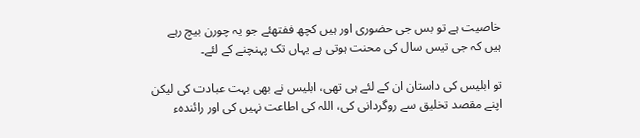خاصیت ہے تو بس جی حضوری اور ہیں کچھ ففتھئے جو یہ چورن بیچ رہے ہیں کہ جی تیس سال کی محنت ہوتی ہے یہاں تک پہنچنے کے لئے۔

تو ابلیس کی داستان ان کے لئے ہی تھی، ابلیس نے بھی بہت عبادت کی لیکن اپنے مقصد تخلیق سے روگردانی کی، اللہ کی اطاعت نہیں کی اور رائندہء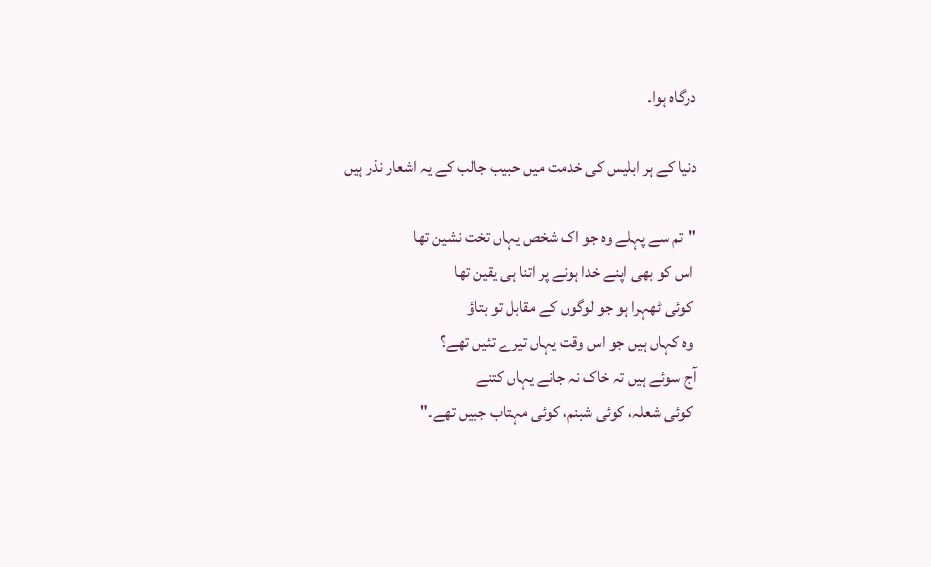درگاہ ہوا۔

دنیا کے ہر ابلیس کی خدمت میں حبیب جالب کے یہ اشعار نذر ہیں

"تم سے پہلے وہ جو اک شخص یہاں تخت نشین تھا
 اس کو بھی اپنے خدا ہونے پر اتنا ہی یقین تھا
 کوئی ٹھہرا ہو جو لوگوں کے مقابل تو بتاؤ
 وہ کہاں ہیں جو اس وقت یہاں تیرے تئیں تھے؟
آج سوئے ہیں تہ خاک نہ جانے یہاں کتنے
 کوئی شعلہ، کوئی شبنم، کوئی مہتاب جبیں تھے۔"